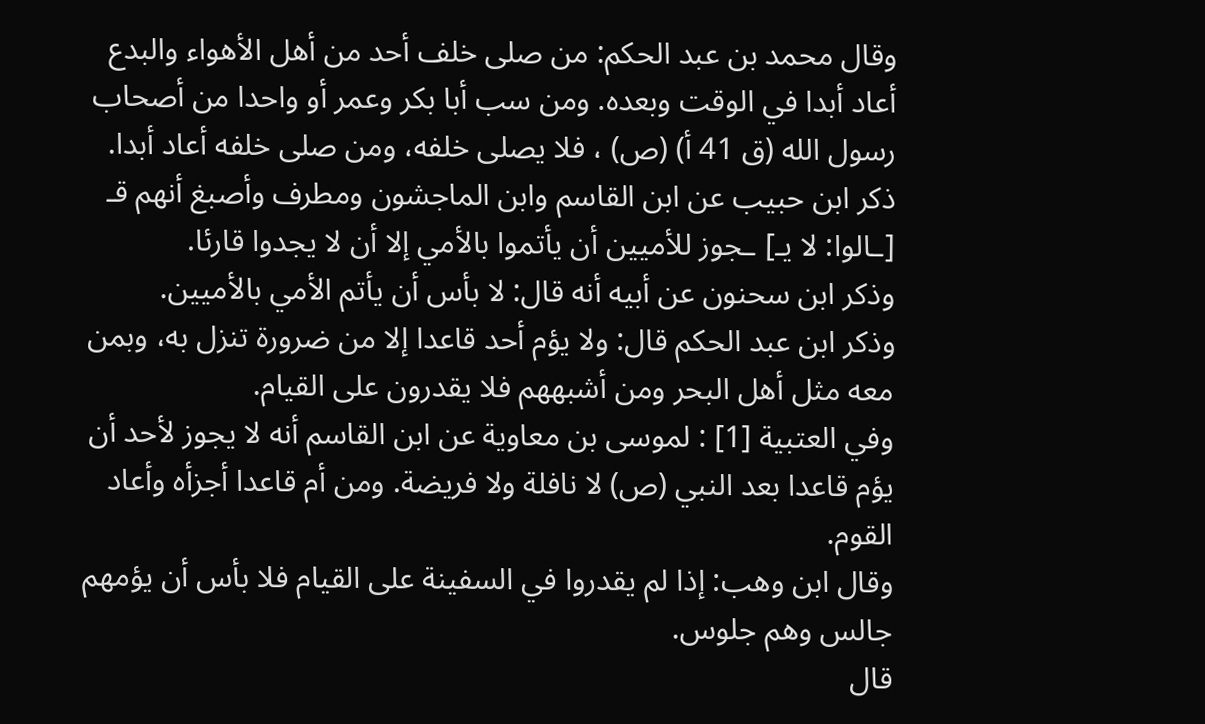وقال محمد بن عبد الحكم: من صلى خلف أحد من أهل الأهواء والبدع أعاد أبدا في الوقت وبعده. ومن سب أبا بكر وعمر أو واحدا من أصحاب رسول الله (ق 41 أ) (ص) ، فلا يصلى خلفه، ومن صلى خلفه أعاد أبدا.
ذكر ابن حبيب عن ابن القاسم وابن الماجشون ومطرف وأصبغ أنهم قـ [ـالوا: لا يـ] ـجوز للأميين أن يأتموا بالأمي إلا أن لا يجدوا قارئا.
وذكر ابن سحنون عن أبيه أنه قال: لا بأس أن يأتم الأمي بالأميين.
وذكر ابن عبد الحكم قال: ولا يؤم أحد قاعدا إلا من ضرورة تنزل به، وبمن معه مثل أهل البحر ومن أشبههم فلا يقدرون على القيام.
وفي العتبية [1] : لموسى بن معاوية عن ابن القاسم أنه لا يجوز لأحد أن يؤم قاعدا بعد النبي (ص) لا نافلة ولا فريضة. ومن أم قاعدا أجزأه وأعاد القوم.
وقال ابن وهب: إذا لم يقدروا في السفينة على القيام فلا بأس أن يؤمهم جالس وهم جلوس.
قال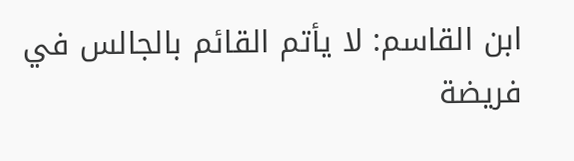ابن القاسم: لا يأتم القائم بالجالس في فريضة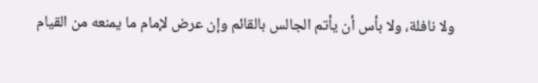ولا نافلة، ولا بأس أن يأتم الجالس بالقائم وإن عرض لإمام ما يمنعه من القيام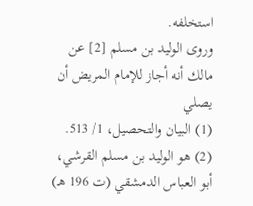استخلفه.
وروى الوليد بن مسلم [2] عن مالك أنه أجاز للإمام المريض أن يصلي
(1) البيان والتحصيل، 1/ 513.
(2) هو الوليد بن مسلم القرشي، أبو العباس الدمشقي (ت 196 هـ)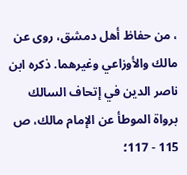، من حفاظ أهل دمشق، روى عن مالك والأوزاعي وغيرهما. ذكره ابن ناصر الدين في إتحاف السالك برواة الموطأ عن الإمام مالك، ص 115 - 117؛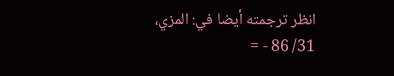انظر ترجمته أيضا في: المزي، 31/ 86 - =